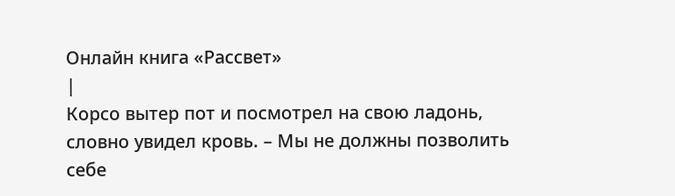Онлайн книга «Рассвет»
|
Корсо вытер пот и посмотрел на свою ладонь, словно увидел кровь. – Мы не должны позволить себе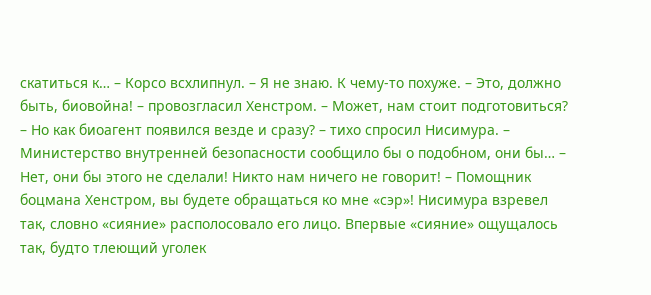скатиться к… – Корсо всхлипнул. – Я не знаю. К чему-то похуже. – Это, должно быть, биовойна! – провозгласил Хенстром. – Может, нам стоит подготовиться? – Но как биоагент появился везде и сразу? – тихо спросил Нисимура. – Министерство внутренней безопасности сообщило бы о подобном, они бы… – Нет, они бы этого не сделали! Никто нам ничего не говорит! – Помощник боцмана Хенстром, вы будете обращаться ко мне «сэр»! Нисимура взревел так, словно «сияние» располосовало его лицо. Впервые «сияние» ощущалось так, будто тлеющий уголек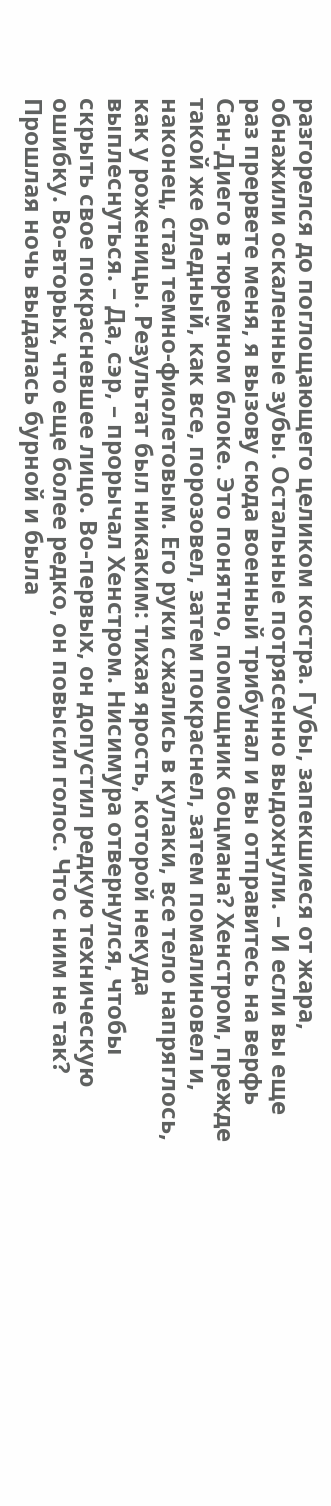разгорелся до поглощающего целиком костра. Губы, запекшиеся от жара, обнажили оскаленные зубы. Остальные потрясенно выдохнули. – И если вы еще раз прервете меня, я вызову сюда военный трибунал и вы отправитесь на верфь Сан-Диего в тюремном блоке. Это понятно, помощник боцмана? Хенстром, прежде такой же бледный, как все, порозовел, затем покраснел, затем помалиновел и, наконец, стал темно-фиолетовым. Его руки сжались в кулаки, все тело напряглось, как у роженицы. Результат был никаким: тихая ярость, которой некуда выплеснуться. – Да, сэр, – прорычал Хенстром. Нисимура отвернулся, чтобы скрыть свое покрасневшее лицо. Во-первых, он допустил редкую техническую ошибку. Во-вторых, что еще более редко, он повысил голос. Что с ним не так? Прошлая ночь выдалась бурной и была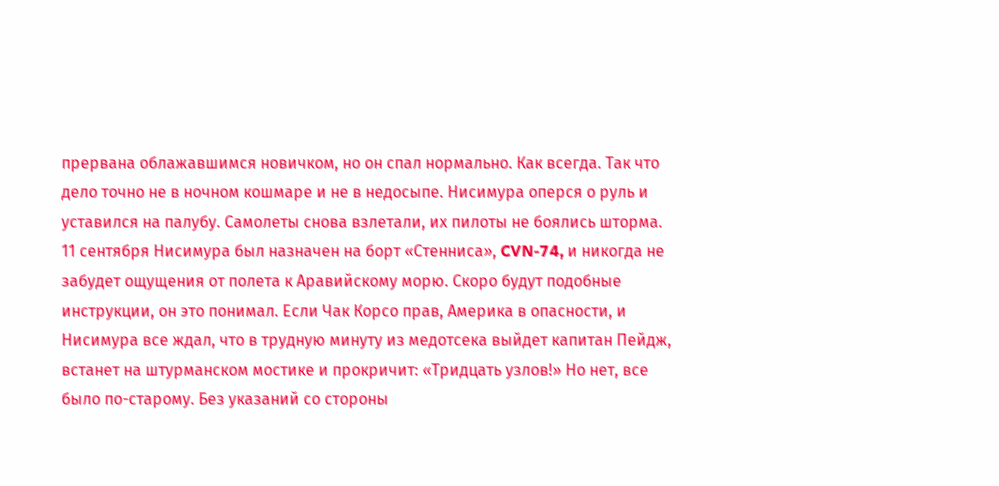прервана облажавшимся новичком, но он спал нормально. Как всегда. Так что дело точно не в ночном кошмаре и не в недосыпе. Нисимура оперся о руль и уставился на палубу. Самолеты снова взлетали, их пилоты не боялись шторма. 11 сентября Нисимура был назначен на борт «Стенниса», CVN-74, и никогда не забудет ощущения от полета к Аравийскому морю. Скоро будут подобные инструкции, он это понимал. Если Чак Корсо прав, Америка в опасности, и Нисимура все ждал, что в трудную минуту из медотсека выйдет капитан Пейдж, встанет на штурманском мостике и прокричит: «Тридцать узлов!» Но нет, все было по-старому. Без указаний со стороны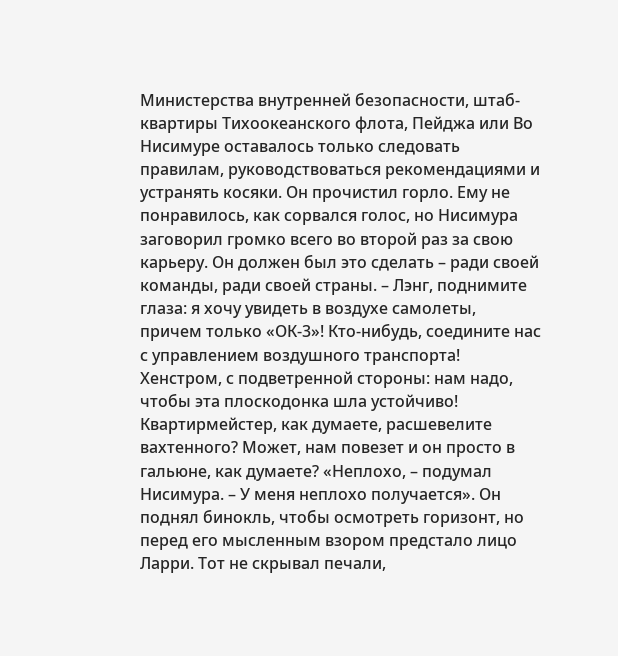Министерства внутренней безопасности, штаб-квартиры Тихоокеанского флота, Пейджа или Во Нисимуре оставалось только следовать правилам, руководствоваться рекомендациями и устранять косяки. Он прочистил горло. Ему не понравилось, как сорвался голос, но Нисимура заговорил громко всего во второй раз за свою карьеру. Он должен был это сделать – ради своей команды, ради своей страны. – Лэнг, поднимите глаза: я хочу увидеть в воздухе самолеты, причем только «ОК-3»! Кто-нибудь, соедините нас с управлением воздушного транспорта! Хенстром, с подветренной стороны: нам надо, чтобы эта плоскодонка шла устойчиво! Квартирмейстер, как думаете, расшевелите вахтенного? Может, нам повезет и он просто в гальюне, как думаете? «Неплохо, – подумал Нисимура. – У меня неплохо получается». Он поднял бинокль, чтобы осмотреть горизонт, но перед его мысленным взором предстало лицо Ларри. Тот не скрывал печали,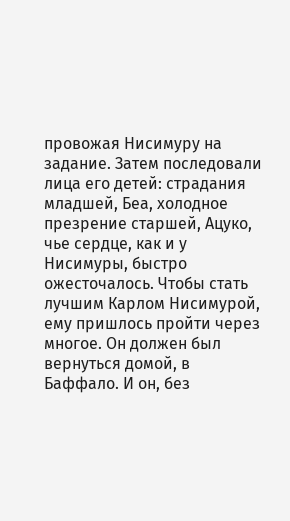провожая Нисимуру на задание. Затем последовали лица его детей: страдания младшей, Беа, холодное презрение старшей, Ацуко, чье сердце, как и у Нисимуры, быстро ожесточалось. Чтобы стать лучшим Карлом Нисимурой, ему пришлось пройти через многое. Он должен был вернуться домой, в Баффало. И он, без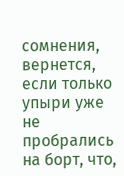сомнения, вернется, если только упыри уже не пробрались на борт, что,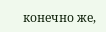конечно же,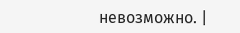невозможно. |